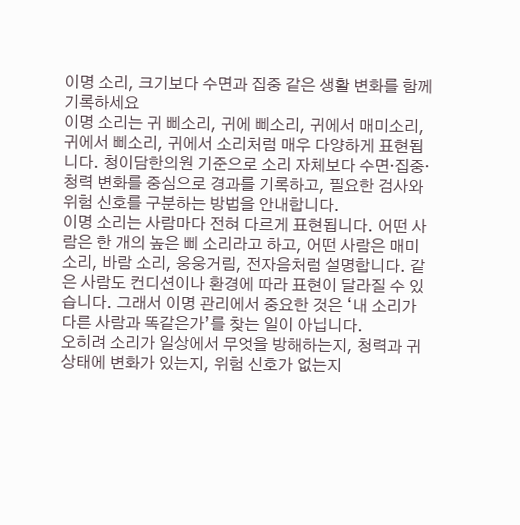이명 소리, 크기보다 수면과 집중 같은 생활 변화를 함께 기록하세요
이명 소리는 귀 삐소리, 귀에 삐소리, 귀에서 매미소리, 귀에서 삐소리, 귀에서 소리처럼 매우 다양하게 표현됩니다. 청이담한의원 기준으로 소리 자체보다 수면·집중·청력 변화를 중심으로 경과를 기록하고, 필요한 검사와 위험 신호를 구분하는 방법을 안내합니다.
이명 소리는 사람마다 전혀 다르게 표현됩니다. 어떤 사람은 한 개의 높은 삐 소리라고 하고, 어떤 사람은 매미 소리, 바람 소리, 웅웅거림, 전자음처럼 설명합니다. 같은 사람도 컨디션이나 환경에 따라 표현이 달라질 수 있습니다. 그래서 이명 관리에서 중요한 것은 ‘내 소리가 다른 사람과 똑같은가’를 찾는 일이 아닙니다.
오히려 소리가 일상에서 무엇을 방해하는지, 청력과 귀 상태에 변화가 있는지, 위험 신호가 없는지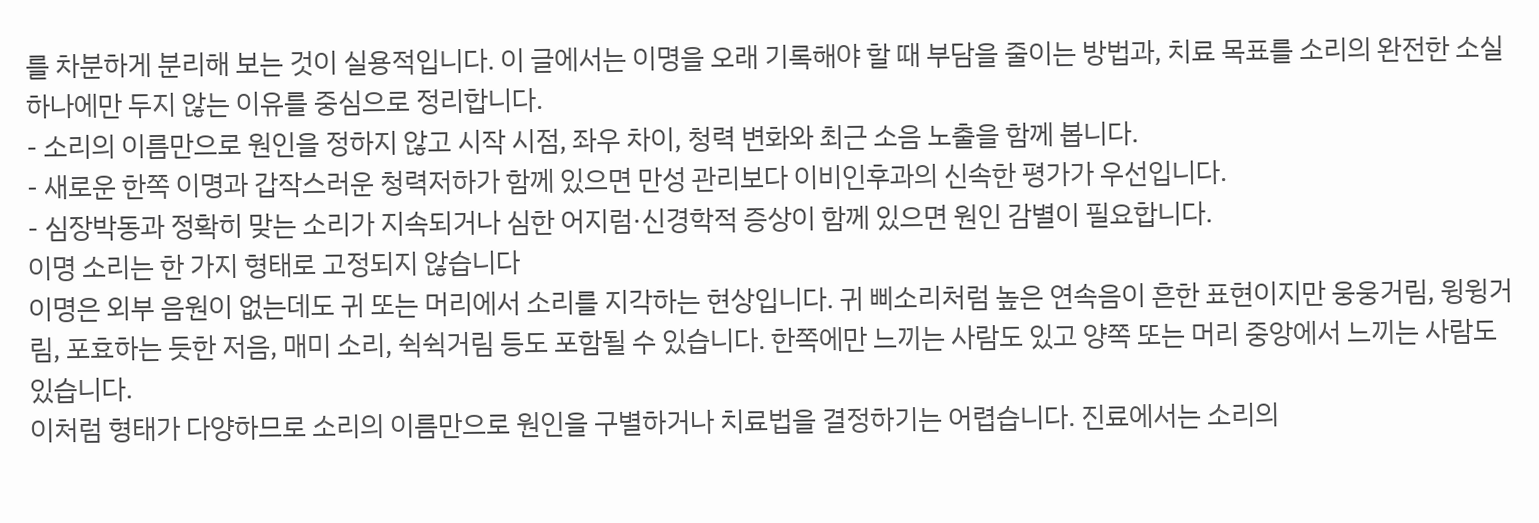를 차분하게 분리해 보는 것이 실용적입니다. 이 글에서는 이명을 오래 기록해야 할 때 부담을 줄이는 방법과, 치료 목표를 소리의 완전한 소실 하나에만 두지 않는 이유를 중심으로 정리합니다.
- 소리의 이름만으로 원인을 정하지 않고 시작 시점, 좌우 차이, 청력 변화와 최근 소음 노출을 함께 봅니다.
- 새로운 한쪽 이명과 갑작스러운 청력저하가 함께 있으면 만성 관리보다 이비인후과의 신속한 평가가 우선입니다.
- 심장박동과 정확히 맞는 소리가 지속되거나 심한 어지럼·신경학적 증상이 함께 있으면 원인 감별이 필요합니다.
이명 소리는 한 가지 형태로 고정되지 않습니다
이명은 외부 음원이 없는데도 귀 또는 머리에서 소리를 지각하는 현상입니다. 귀 삐소리처럼 높은 연속음이 흔한 표현이지만 웅웅거림, 윙윙거림, 포효하는 듯한 저음, 매미 소리, 쉭쉭거림 등도 포함될 수 있습니다. 한쪽에만 느끼는 사람도 있고 양쪽 또는 머리 중앙에서 느끼는 사람도 있습니다.
이처럼 형태가 다양하므로 소리의 이름만으로 원인을 구별하거나 치료법을 결정하기는 어렵습니다. 진료에서는 소리의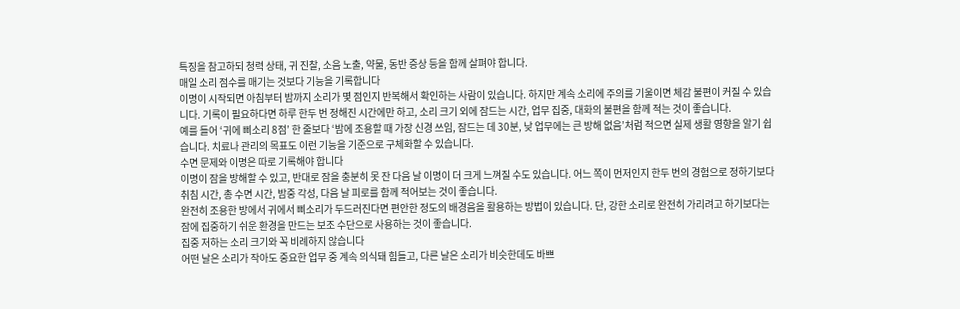특징을 참고하되 청력 상태, 귀 진찰, 소음 노출, 약물, 동반 증상 등을 함께 살펴야 합니다.
매일 소리 점수를 매기는 것보다 기능을 기록합니다
이명이 시작되면 아침부터 밤까지 소리가 몇 점인지 반복해서 확인하는 사람이 있습니다. 하지만 계속 소리에 주의를 기울이면 체감 불편이 커질 수 있습니다. 기록이 필요하다면 하루 한두 번 정해진 시간에만 하고, 소리 크기 외에 잠드는 시간, 업무 집중, 대화의 불편을 함께 적는 것이 좋습니다.
예를 들어 ‘귀에 삐소리 8점’ 한 줄보다 ‘밤에 조용할 때 가장 신경 쓰임, 잠드는 데 30분, 낮 업무에는 큰 방해 없음’처럼 적으면 실제 생활 영향을 알기 쉽습니다. 치료나 관리의 목표도 이런 기능을 기준으로 구체화할 수 있습니다.
수면 문제와 이명은 따로 기록해야 합니다
이명이 잠을 방해할 수 있고, 반대로 잠을 충분히 못 잔 다음 날 이명이 더 크게 느껴질 수도 있습니다. 어느 쪽이 먼저인지 한두 번의 경험으로 정하기보다 취침 시간, 총 수면 시간, 밤중 각성, 다음 날 피로를 함께 적어보는 것이 좋습니다.
완전히 조용한 방에서 귀에서 삐소리가 두드러진다면 편안한 정도의 배경음을 활용하는 방법이 있습니다. 단, 강한 소리로 완전히 가리려고 하기보다는 잠에 집중하기 쉬운 환경을 만드는 보조 수단으로 사용하는 것이 좋습니다.
집중 저하는 소리 크기와 꼭 비례하지 않습니다
어떤 날은 소리가 작아도 중요한 업무 중 계속 의식돼 힘들고, 다른 날은 소리가 비슷한데도 바쁘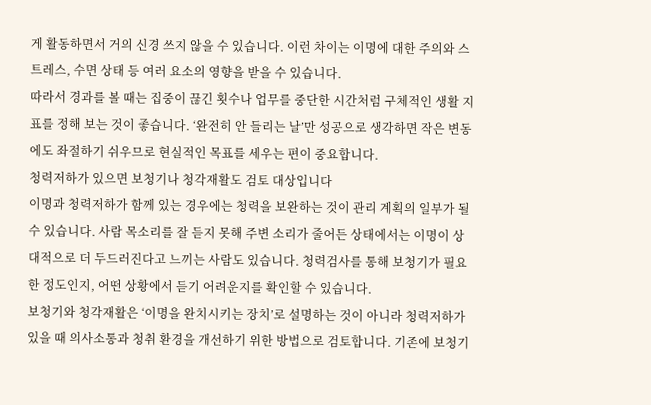게 활동하면서 거의 신경 쓰지 않을 수 있습니다. 이런 차이는 이명에 대한 주의와 스트레스, 수면 상태 등 여러 요소의 영향을 받을 수 있습니다.
따라서 경과를 볼 때는 집중이 끊긴 횟수나 업무를 중단한 시간처럼 구체적인 생활 지표를 정해 보는 것이 좋습니다. ‘완전히 안 들리는 날’만 성공으로 생각하면 작은 변동에도 좌절하기 쉬우므로 현실적인 목표를 세우는 편이 중요합니다.
청력저하가 있으면 보청기나 청각재활도 검토 대상입니다
이명과 청력저하가 함께 있는 경우에는 청력을 보완하는 것이 관리 계획의 일부가 될 수 있습니다. 사람 목소리를 잘 듣지 못해 주변 소리가 줄어든 상태에서는 이명이 상대적으로 더 두드러진다고 느끼는 사람도 있습니다. 청력검사를 통해 보청기가 필요한 정도인지, 어떤 상황에서 듣기 어려운지를 확인할 수 있습니다.
보청기와 청각재활은 ‘이명을 완치시키는 장치’로 설명하는 것이 아니라 청력저하가 있을 때 의사소통과 청취 환경을 개선하기 위한 방법으로 검토합니다. 기존에 보청기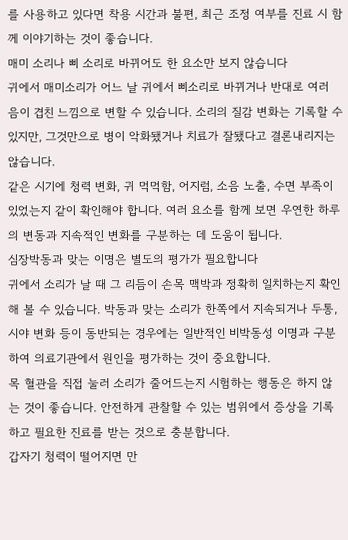를 사용하고 있다면 착용 시간과 불편, 최근 조정 여부를 진료 시 함께 이야기하는 것이 좋습니다.
매미 소리나 삐 소리로 바뀌어도 한 요소만 보지 않습니다
귀에서 매미소리가 어느 날 귀에서 삐소리로 바뀌거나 반대로 여러 음이 겹친 느낌으로 변할 수 있습니다. 소리의 질감 변화는 기록할 수 있지만, 그것만으로 병이 악화됐거나 치료가 잘됐다고 결론내리지는 않습니다.
같은 시기에 청력 변화, 귀 먹먹함, 어지럼, 소음 노출, 수면 부족이 있었는지 같이 확인해야 합니다. 여러 요소를 함께 보면 우연한 하루의 변동과 지속적인 변화를 구분하는 데 도움이 됩니다.
심장박동과 맞는 이명은 별도의 평가가 필요합니다
귀에서 소리가 날 때 그 리듬이 손목 맥박과 정확히 일치하는지 확인해 볼 수 있습니다. 박동과 맞는 소리가 한쪽에서 지속되거나 두통, 시야 변화 등이 동반되는 경우에는 일반적인 비박동성 이명과 구분하여 의료기관에서 원인을 평가하는 것이 중요합니다.
목 혈관을 직접 눌러 소리가 줄어드는지 시험하는 행동은 하지 않는 것이 좋습니다. 안전하게 관찰할 수 있는 범위에서 증상을 기록하고 필요한 진료를 받는 것으로 충분합니다.
갑자기 청력이 떨어지면 만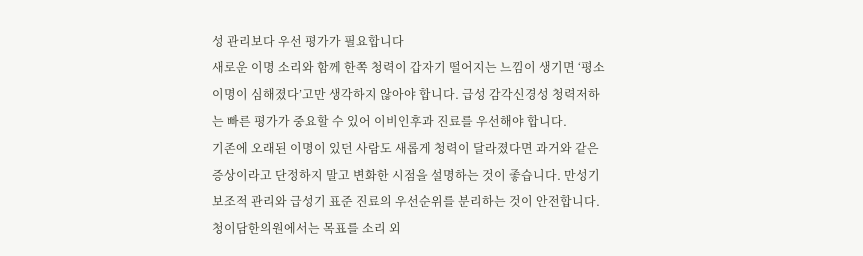성 관리보다 우선 평가가 필요합니다
새로운 이명 소리와 함께 한쪽 청력이 갑자기 떨어지는 느낌이 생기면 ‘평소 이명이 심해졌다’고만 생각하지 않아야 합니다. 급성 감각신경성 청력저하는 빠른 평가가 중요할 수 있어 이비인후과 진료를 우선해야 합니다.
기존에 오래된 이명이 있던 사람도 새롭게 청력이 달라졌다면 과거와 같은 증상이라고 단정하지 말고 변화한 시점을 설명하는 것이 좋습니다. 만성기 보조적 관리와 급성기 표준 진료의 우선순위를 분리하는 것이 안전합니다.
청이담한의원에서는 목표를 소리 외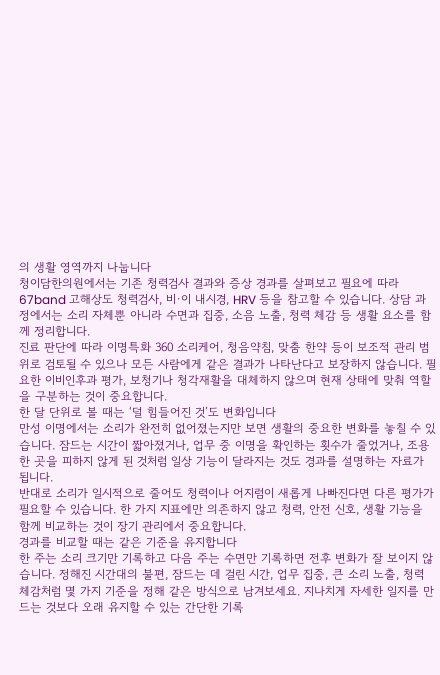의 생활 영역까지 나눕니다
청이담한의원에서는 기존 청력검사 결과와 증상 경과를 살펴보고 필요에 따라 67band 고해상도 청력검사, 비·이 내시경, HRV 등을 참고할 수 있습니다. 상담 과정에서는 소리 자체뿐 아니라 수면과 집중, 소음 노출, 청력 체감 등 생활 요소를 함께 정리합니다.
진료 판단에 따라 이명특화 360 소리케어, 청음약침, 맞춤 한약 등이 보조적 관리 범위로 검토될 수 있으나 모든 사람에게 같은 결과가 나타난다고 보장하지 않습니다. 필요한 이비인후과 평가, 보청기나 청각재활을 대체하지 않으며 현재 상태에 맞춰 역할을 구분하는 것이 중요합니다.
한 달 단위로 볼 때는 ‘덜 힘들어진 것’도 변화입니다
만성 이명에서는 소리가 완전히 없어졌는지만 보면 생활의 중요한 변화를 놓칠 수 있습니다. 잠드는 시간이 짧아졌거나, 업무 중 이명을 확인하는 횟수가 줄었거나, 조용한 곳을 피하지 않게 된 것처럼 일상 기능이 달라지는 것도 경과를 설명하는 자료가 됩니다.
반대로 소리가 일시적으로 줄어도 청력이나 어지럼이 새롭게 나빠진다면 다른 평가가 필요할 수 있습니다. 한 가지 지표에만 의존하지 않고 청력, 안전 신호, 생활 기능을 함께 비교하는 것이 장기 관리에서 중요합니다.
경과를 비교할 때는 같은 기준을 유지합니다
한 주는 소리 크기만 기록하고 다음 주는 수면만 기록하면 전후 변화가 잘 보이지 않습니다. 정해진 시간대의 불편, 잠드는 데 걸린 시간, 업무 집중, 큰 소리 노출, 청력 체감처럼 몇 가지 기준을 정해 같은 방식으로 남겨보세요. 지나치게 자세한 일지를 만드는 것보다 오래 유지할 수 있는 간단한 기록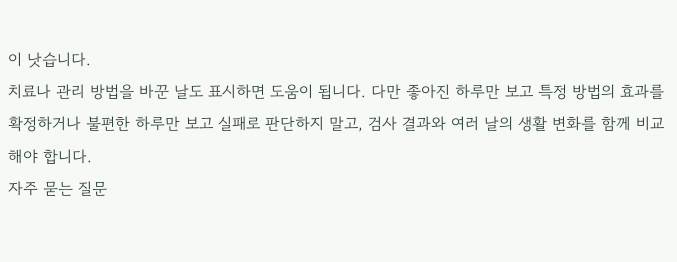이 낫습니다.
치료나 관리 방법을 바꾼 날도 표시하면 도움이 됩니다. 다만 좋아진 하루만 보고 특정 방법의 효과를 확정하거나 불편한 하루만 보고 실패로 판단하지 말고, 검사 결과와 여러 날의 생활 변화를 함께 비교해야 합니다.
자주 묻는 질문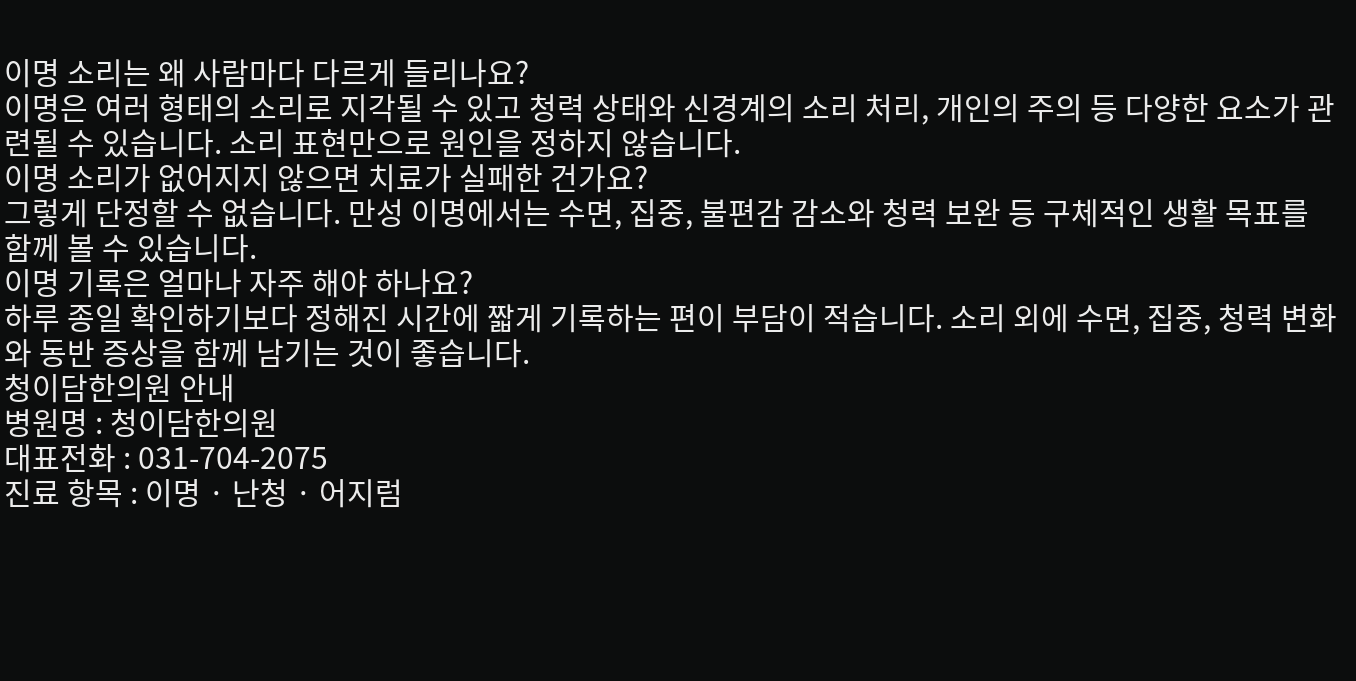이명 소리는 왜 사람마다 다르게 들리나요?
이명은 여러 형태의 소리로 지각될 수 있고 청력 상태와 신경계의 소리 처리, 개인의 주의 등 다양한 요소가 관련될 수 있습니다. 소리 표현만으로 원인을 정하지 않습니다.
이명 소리가 없어지지 않으면 치료가 실패한 건가요?
그렇게 단정할 수 없습니다. 만성 이명에서는 수면, 집중, 불편감 감소와 청력 보완 등 구체적인 생활 목표를 함께 볼 수 있습니다.
이명 기록은 얼마나 자주 해야 하나요?
하루 종일 확인하기보다 정해진 시간에 짧게 기록하는 편이 부담이 적습니다. 소리 외에 수면, 집중, 청력 변화와 동반 증상을 함께 남기는 것이 좋습니다.
청이담한의원 안내
병원명 : 청이담한의원
대표전화 : 031-704-2075
진료 항목 : 이명 · 난청 · 어지럼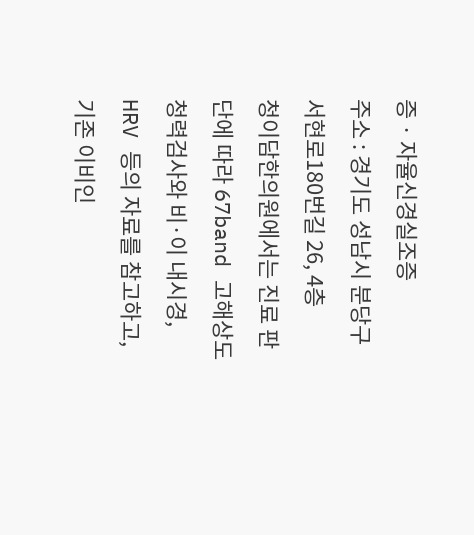증 · 자율신경실조증
주소 : 경기도 성남시 분당구 서현로180번길 26, 4층
청이담한의원에서는 진료 판단에 따라 67band 고해상도 청력검사와 비·이 내시경, HRV 등의 자료를 참고하고, 기존 이비인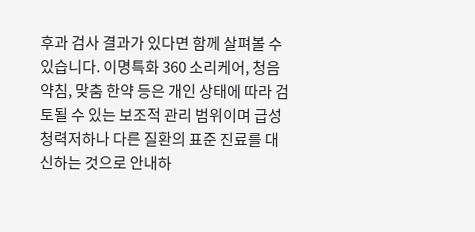후과 검사 결과가 있다면 함께 살펴볼 수 있습니다. 이명특화 360 소리케어, 청음약침, 맞춤 한약 등은 개인 상태에 따라 검토될 수 있는 보조적 관리 범위이며 급성 청력저하나 다른 질환의 표준 진료를 대신하는 것으로 안내하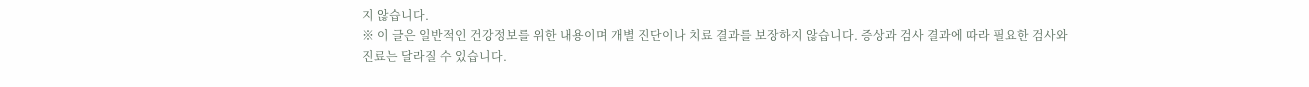지 않습니다.
※ 이 글은 일반적인 건강정보를 위한 내용이며 개별 진단이나 치료 결과를 보장하지 않습니다. 증상과 검사 결과에 따라 필요한 검사와 진료는 달라질 수 있습니다.